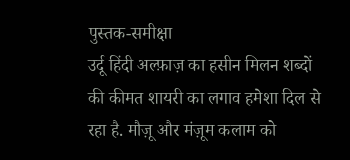पुस्तक-समीक्षा
उर्दू हिंदी अल्फ़ाज़ का हसीन मिलन शब्दों की कीमत शायरी का लगाव हमेशा दिल से रहा है. मौज़ू और मंज़ूम कलाम को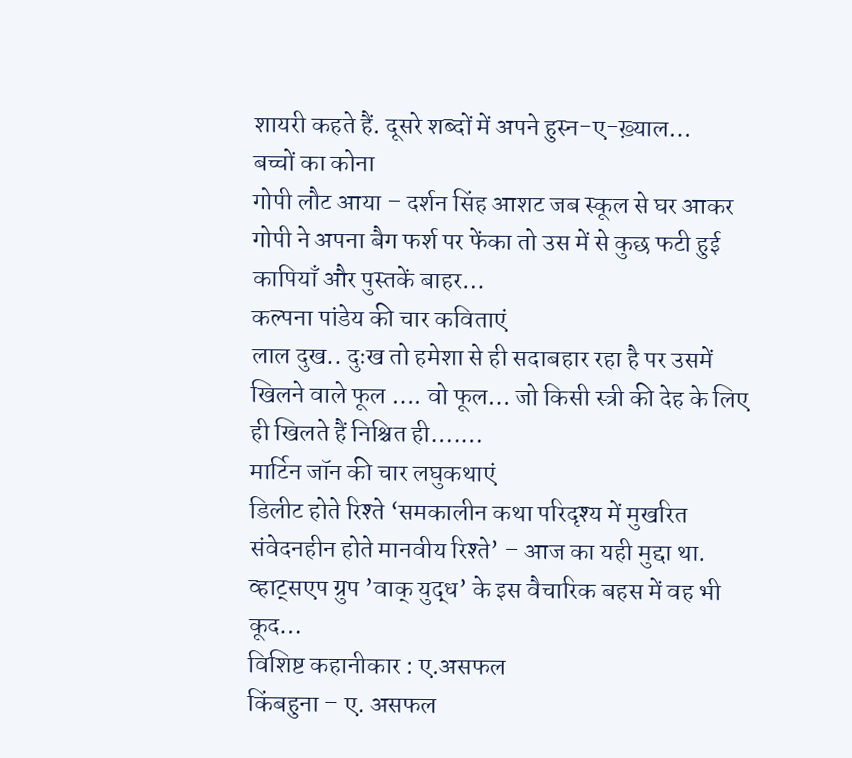शायरी कहते हैं. दूसरे शब्दों में अपने हुस्न-ए-ख़्याल…
बच्चों का कोना
गोपी लौट आया – दर्शन सिंह आशट जब स्कूल से घर आकर गोपी ने अपना बैग फर्श पर फेंका तो उस में से कुछ फटी हुई कापियाँ और पुस्तकें बाहर…
कल्पना पांडेय की चार कविताएं
लाल दुख.. दुःख तो हमेशा से ही सदाबहार रहा है पर उसमें खिलने वाले फूल …. वो फूल… जो किसी स्त्री की देह के लिए ही खिलते हैं निश्चित ही….…
मार्टिन जॉन की चार लघुकथाएं
डिलीट होते रिश्ते ‘समकालीन कथा परिदृश्य में मुखरित संवेदनहीन होते मानवीय रिश्ते’ – आज का यही मुद्दा था. व्हाट्सएप ग्रुप ’वाक् युद्ध’ के इस वैचारिक बहस में वह भी कूद…
विशिष्ट कहानीकार : ए.असफल
किंबहुना – ए. असफल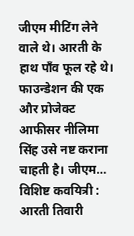जीएम मीटिंग लेने वाले थे। आरती के हाथ पाँव फूल रहे थे। फाउन्डेशन की एक और प्रोजेक्ट आफीसर नीलिमा सिंह उसे नष्ट कराना चाहती है। जीएम…
विशिष्ट कवयित्री : आरती तिवारी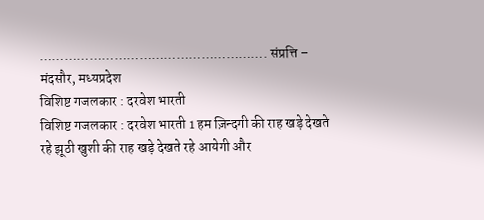………………………………………………. संप्रत्ति – मंदसौर, मध्यप्रदेश
विशिष्ट गजलकार : दरवेश भारती
विशिष्ट गजलकार : दरवेश भारती 1 हम ज़िन्दगी की राह खड़े देखते रहे झूठी खुशी की राह खड़े देखते रहे आयेगी और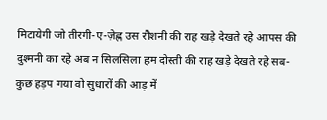मिटायेगी जो तीरगी-ए-ज़ेह्न उस रौशनी की राह खड़े देखते रहे आपस की दुश्मनी का रहे अब न सिलसिला हम दोस्ती की राह खड़े देखते रहे सब- कुछ हड़प गया वो सुधारों की आड़ में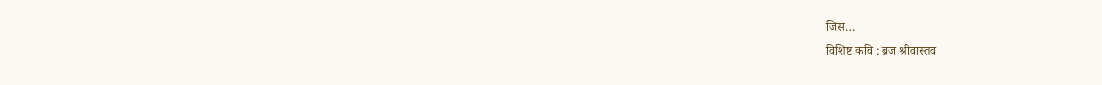जिस…
विशिष्ट कवि : ब्रज श्रीवास्तव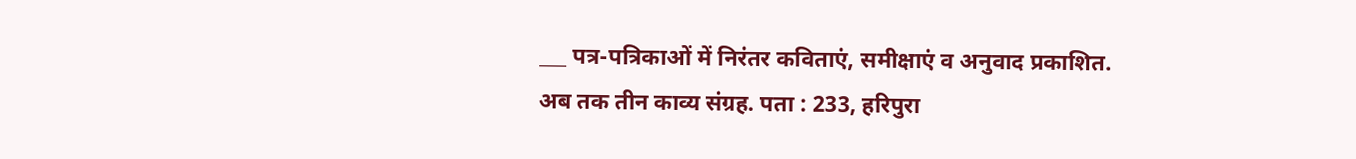___ पत्र-पत्रिकाओं में निरंतर कविताएं, समीक्षाएं व अनुवाद प्रकाशित. अब तक तीन काव्य संग्रह. पता : 233, हरिपुरा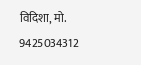विदिशा, मो. 9425034312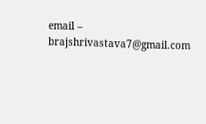email – brajshrivastava7@gmail.com